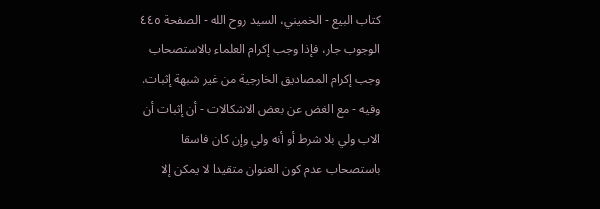كتاب البيع - الخميني، السيد روح الله - الصفحة ٤٤٥
الوجوب جار، فإذا وجب إكرام العلماء بالاستصحاب وجب إكرام المصاديق الخارجية من غير شبهة إثبات. وفيه - مع الغض عن بعض الاشكالات - أن إثبات أن الاب ولي بلا شرط أو أنه ولي وإن كان فاسقا باستصحاب عدم كون العنوان متقيدا لا يمكن إلا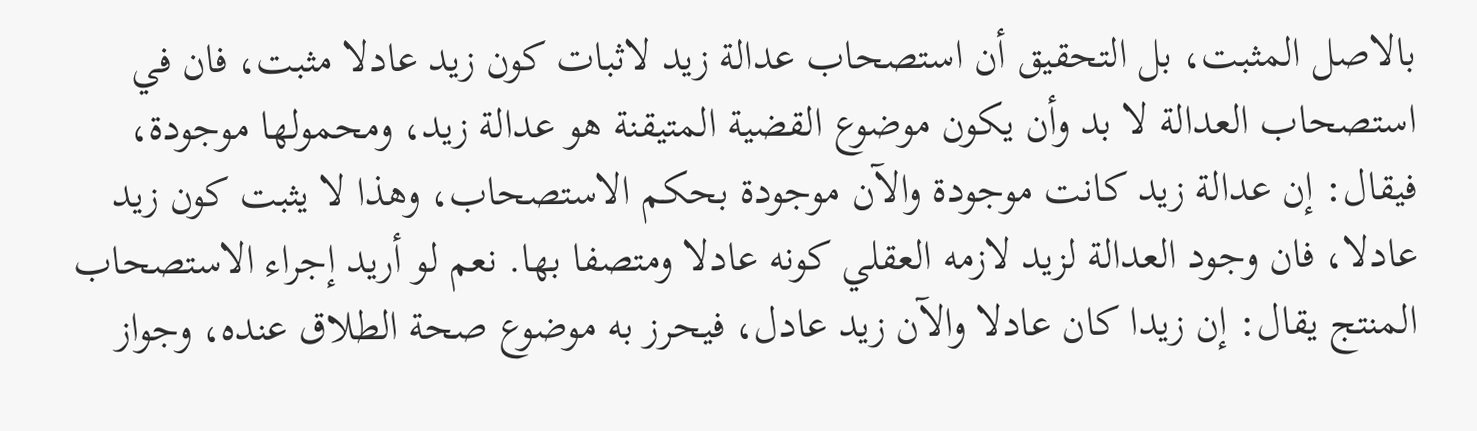بالاصل المثبت، بل التحقيق أن استصحاب عدالة زيد لاثبات كون زيد عادلا مثبت، فان في استصحاب العدالة لا بد وأن يكون موضوع القضية المتيقنة هو عدالة زيد، ومحمولها موجودة، فيقال: إن عدالة زيد كانت موجودة والآن موجودة بحكم الاستصحاب، وهذا لا يثبت كون زيد عادلا، فان وجود العدالة لزيد لازمه العقلي كونه عادلا ومتصفا بها. نعم لو أريد إجراء الاستصحاب المنتج يقال: إن زيدا كان عادلا والآن زيد عادل، فيحرز به موضوع صحة الطلاق عنده، وجواز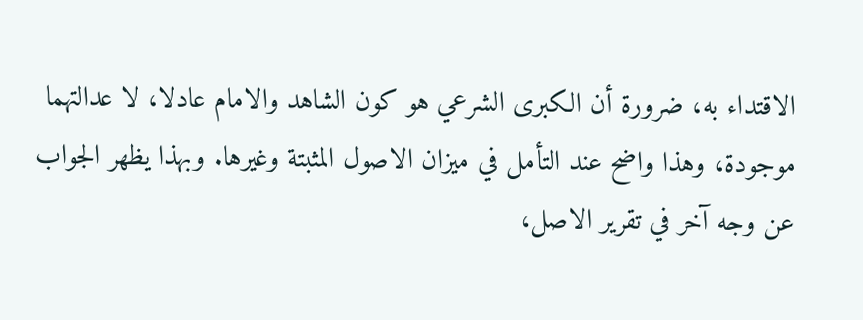الاقتداء به، ضرورة أن الكبرى الشرعي هو كون الشاهد والامام عادلا، لا عدالتهما موجودة، وهذا واضح عند التأمل في ميزان الاصول المثبتة وغيرها. وبهذا يظهر الجواب عن وجه آخر في تقرير الاصل،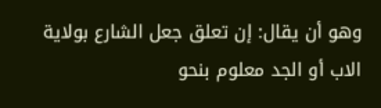وهو أن يقال: إن تعلق جعل الشارع بولاية الاب أو الجد معلوم بنحو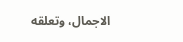الاجمال، وتعلقه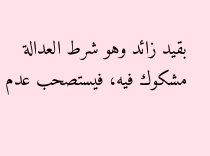بقيد زائد وهو شرط العدالة مشكوك فيه، فيستصحب عدم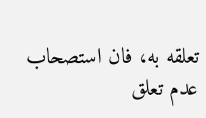تعلقه به، فان استصحاب عدم تعلق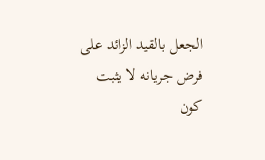الجعل بالقيد الزائد على فرض جريانه لا يثبت كون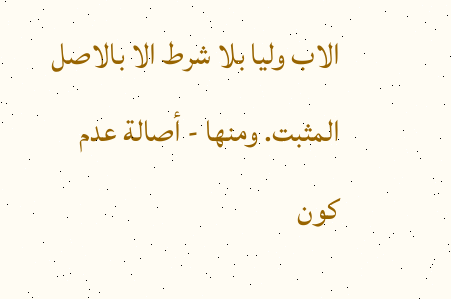الاب وليا بلا شرط الا بالاصل المثبت. ومنها - أصالة عدم كون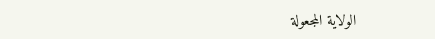الولاية المجعولة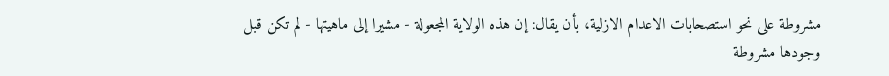مشروطة على نحو استصحابات الاعدام الازلية، بأن يقال: إن هذه الولاية المجعولة - مشيرا إلى ماهيتها - لم تكن قبل وجودها مشروطة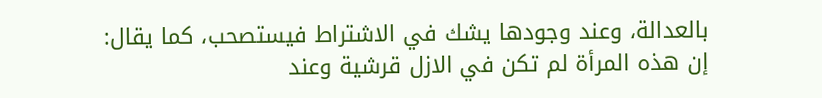بالعدالة، وعند وجودها يشك في الاشتراط فيستصحب، كما يقال: إن هذه المرأة لم تكن في الازل قرشية وعند